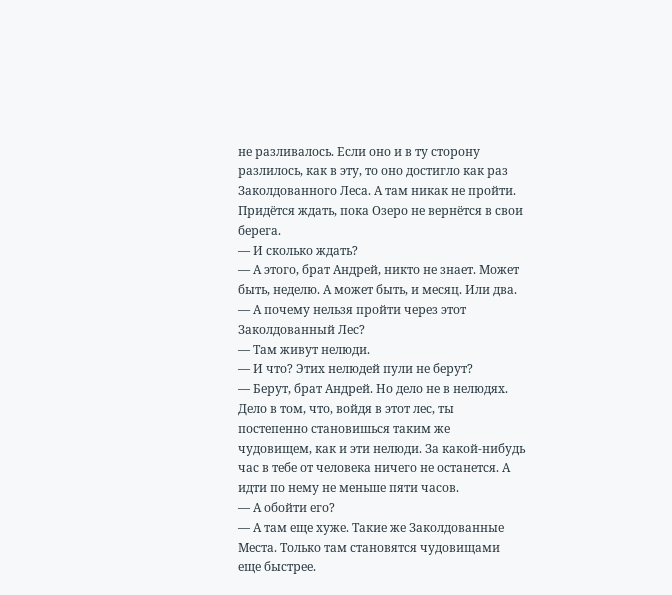не разливалось. Если оно и в ту сторону разлилось, как в эту, то оно достигло как раз Заколдованного Леса. А там никак не пройти. Придётся ждать, пока Озеро не вернётся в свои берега.
— И сколько ждать?
— А этого, брат Андрей, никто не знает. Может быть, неделю. А может быть, и месяц. Или два.
— А почему нельзя пройти через этот Заколдованный Лес?
— Там живут нелюди.
— И что? Этих нелюдей пули не берут?
— Берут, брат Андрей. Но дело не в нелюдях. Дело в том, что, войдя в этот лес, ты постепенно становишься таким же чудовищем, как и эти нелюди. За какой-нибудь час в тебе от человека ничего не останется. А идти по нему не меньше пяти часов.
— А обойти его?
— А там еще хуже. Такие же Заколдованные Места. Только там становятся чудовищами еще быстрее.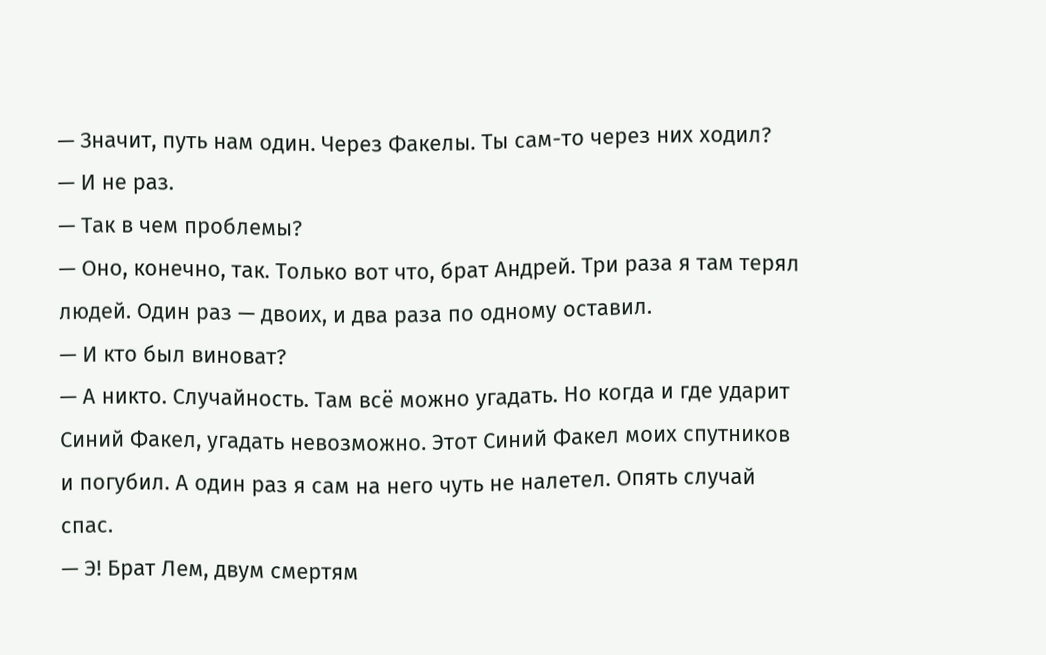— Значит, путь нам один. Через Факелы. Ты сам-то через них ходил?
— И не раз.
— Так в чем проблемы?
— Оно, конечно, так. Только вот что, брат Андрей. Три раза я там терял людей. Один раз — двоих, и два раза по одному оставил.
— И кто был виноват?
— А никто. Случайность. Там всё можно угадать. Но когда и где ударит Синий Факел, угадать невозможно. Этот Синий Факел моих спутников и погубил. А один раз я сам на него чуть не налетел. Опять случай спас.
— Э! Брат Лем, двум смертям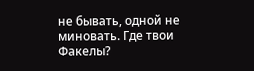не бывать, одной не миновать. Где твои Факелы?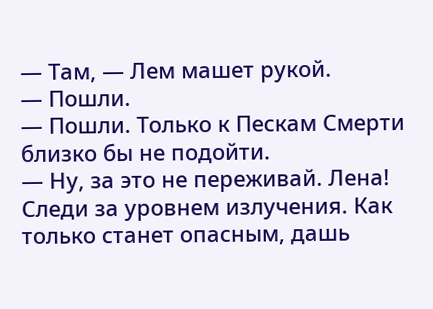— Там, — Лем машет рукой.
— Пошли.
— Пошли. Только к Пескам Смерти близко бы не подойти.
— Ну, за это не переживай. Лена! Следи за уровнем излучения. Как только станет опасным, дашь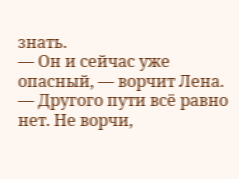знать.
— Он и сейчас уже опасный, — ворчит Лена.
— Другого пути всё равно нет. Не ворчи,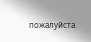пожалуйста.